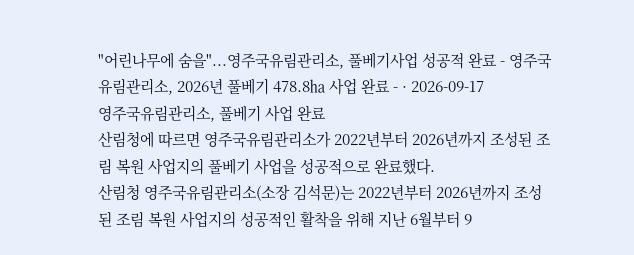"어린나무에 숨을"...영주국유림관리소, 풀베기사업 성공적 완료 - 영주국유림관리소, 2026년 풀베기 478.8㏊ 사업 완료 - · 2026-09-17
영주국유림관리소, 풀베기 사업 완료
산림청에 따르면 영주국유림관리소가 2022년부터 2026년까지 조성된 조림 복원 사업지의 풀베기 사업을 성공적으로 완료했다.
산림청 영주국유림관리소(소장 김석문)는 2022년부터 2026년까지 조성된 조림 복원 사업지의 성공적인 활착을 위해 지난 6월부터 9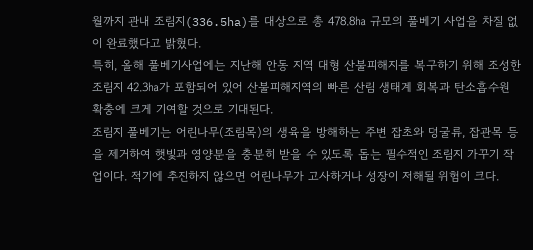월까지 관내 조림지(336.5ha)를 대상으로 총 478.8㏊ 규모의 풀베기 사업을 차질 없이 완료했다고 밝혔다.
특히, 올해 풀베기사업에는 지난해 안동 지역 대형 산불피해지를 복구하기 위해 조성한 조림지 42.3㏊가 포함되어 있어 산불피해지역의 빠른 산림 생태계 회복과 탄소흡수원 확충에 크게 기여할 것으로 기대된다.
조림지 풀베기는 어린나무(조림목)의 생육을 방해하는 주변 잡초와 덩굴류, 잡관목 등을 제거하여 햇빛과 영양분을 충분히 받을 수 있도록 돕는 필수적인 조림지 가꾸기 작업이다. 적기에 추진하지 않으면 어린나무가 고사하거나 성장이 저해될 위험이 크다.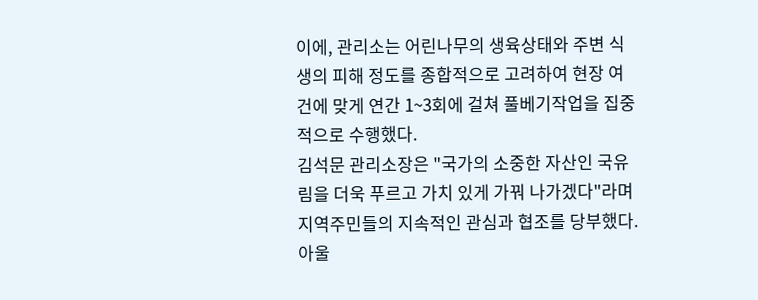이에, 관리소는 어린나무의 생육상태와 주변 식생의 피해 정도를 종합적으로 고려하여 현장 여건에 맞게 연간 1~3회에 걸쳐 풀베기작업을 집중적으로 수행했다.
김석문 관리소장은 "국가의 소중한 자산인 국유림을 더욱 푸르고 가치 있게 가꿔 나가겠다"라며 지역주민들의 지속적인 관심과 협조를 당부했다. 아울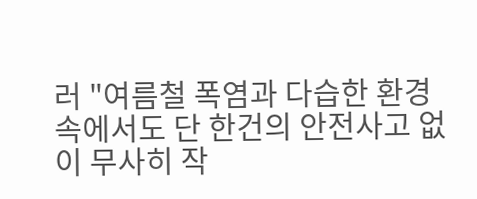러 "여름철 폭염과 다습한 환경 속에서도 단 한건의 안전사고 없이 무사히 작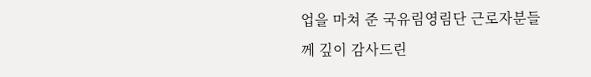업을 마쳐 준 국유림영림단 근로자분들께 깊이 감사드린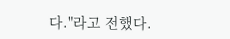다."라고 전했다.